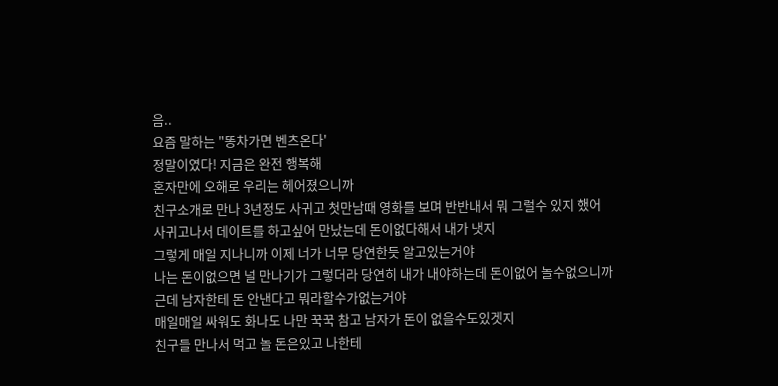음..
요즘 말하는 "똥차가면 벤츠온다'
정말이였다! 지금은 완전 행복해
혼자만에 오해로 우리는 헤어졌으니까
친구소개로 만나 3년정도 사귀고 첫만남때 영화를 보며 반반내서 뭐 그럴수 있지 했어
사귀고나서 데이트를 하고싶어 만났는데 돈이없다해서 내가 냇지
그렇게 매일 지나니까 이제 너가 너무 당연한듯 알고있는거야
나는 돈이없으면 널 만나기가 그렇더라 당연히 내가 내야하는데 돈이없어 놀수없으니까
근데 남자한테 돈 안낸다고 뭐라할수가없는거야
매일매일 싸워도 화나도 나만 꾹꾹 참고 남자가 돈이 없을수도있겟지
친구들 만나서 먹고 놀 돈은있고 나한테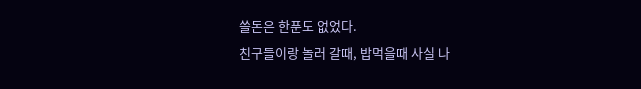쓸돈은 한푼도 없었다.
친구들이랑 놀러 갈때, 밥먹을때 사실 나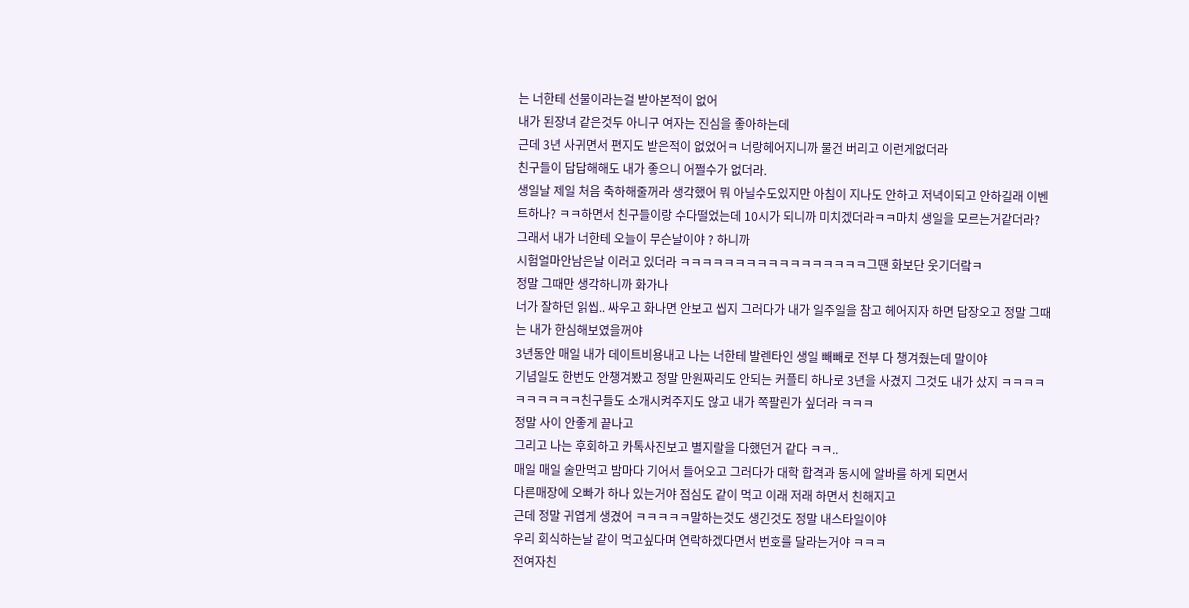는 너한테 선물이라는걸 받아본적이 없어
내가 된장녀 같은것두 아니구 여자는 진심을 좋아하는데
근데 3년 사귀면서 편지도 받은적이 없었어ㅋ 너랑헤어지니까 물건 버리고 이런게없더라
친구들이 답답해해도 내가 좋으니 어쩔수가 없더라.
생일날 제일 처음 축하해줄꺼라 생각했어 뭐 아닐수도있지만 아침이 지나도 안하고 저녁이되고 안하길래 이벤트하나? ㅋㅋ하면서 친구들이랑 수다떨었는데 10시가 되니까 미치겠더라ㅋㅋ마치 생일을 모르는거같더라?
그래서 내가 너한테 오늘이 무슨날이야 ? 하니까
시험얼마안남은날 이러고 있더라 ㅋㅋㅋㅋㅋㅋㅋㅋㅋㅋㅋㅋㅋㅋㅋㅋㅋ그땐 화보단 웃기더랔ㅋ
정말 그때만 생각하니까 화가나
너가 잘하던 읽씹.. 싸우고 화나면 안보고 씹지 그러다가 내가 일주일을 참고 헤어지자 하면 답장오고 정말 그때는 내가 한심해보였을꺼야
3년동안 매일 내가 데이트비용내고 나는 너한테 발렌타인 생일 빼빼로 전부 다 챙겨줬는데 말이야
기념일도 한번도 안챙겨봤고 정말 만원짜리도 안되는 커플티 하나로 3년을 사겼지 그것도 내가 샀지 ㅋㅋㅋㅋㅋㅋㅋㅋㅋㅋ친구들도 소개시켜주지도 않고 내가 쪽팔린가 싶더라 ㅋㅋㅋ
정말 사이 안좋게 끝나고
그리고 나는 후회하고 카톡사진보고 별지랄을 다했던거 같다 ㅋㅋ..
매일 매일 술만먹고 밤마다 기어서 들어오고 그러다가 대학 합격과 동시에 알바를 하게 되면서
다른매장에 오빠가 하나 있는거야 점심도 같이 먹고 이래 저래 하면서 친해지고
근데 정말 귀엽게 생겼어 ㅋㅋㅋㅋㅋ말하는것도 생긴것도 정말 내스타일이야
우리 회식하는날 같이 먹고싶다며 연락하겠다면서 번호를 달라는거야 ㅋㅋㅋ
전여자친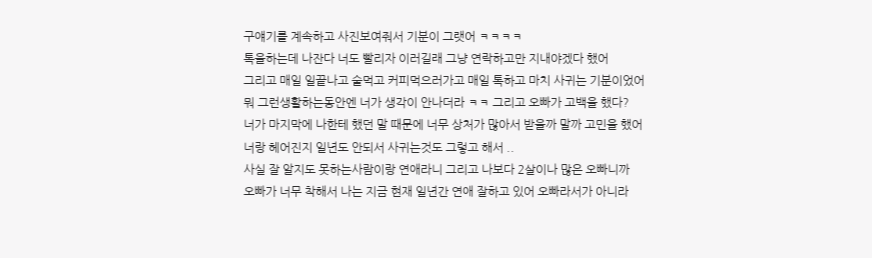구얘기를 계속하고 사진보여줘서 기분이 그랫어 ㅋㅋㅋㅋ
톡을하는데 나잔다 너도 빨리자 이러길래 그냥 연락하고만 지내야겠다 했어
그리고 매일 일끝나고 술먹고 커피먹으러가고 매일 톡하고 마치 사귀는 기분이었어
뭐 그런생활하는동안엔 너가 생각이 안나더라 ㅋㅋ 그리고 오빠가 고백을 했다?
너가 마지막에 나한테 했던 말 때문에 너무 상처가 많아서 받을까 말까 고민을 했어
너랑 헤어진지 일년도 안되서 사귀는것도 그렇고 해서 ..
사실 잘 알지도 못하는사람이랑 연애라니 그리고 나보다 2살이나 많은 오빠니까
오빠가 너무 착해서 나는 지금 현재 일년간 연애 잘하고 있어 오빠라서가 아니라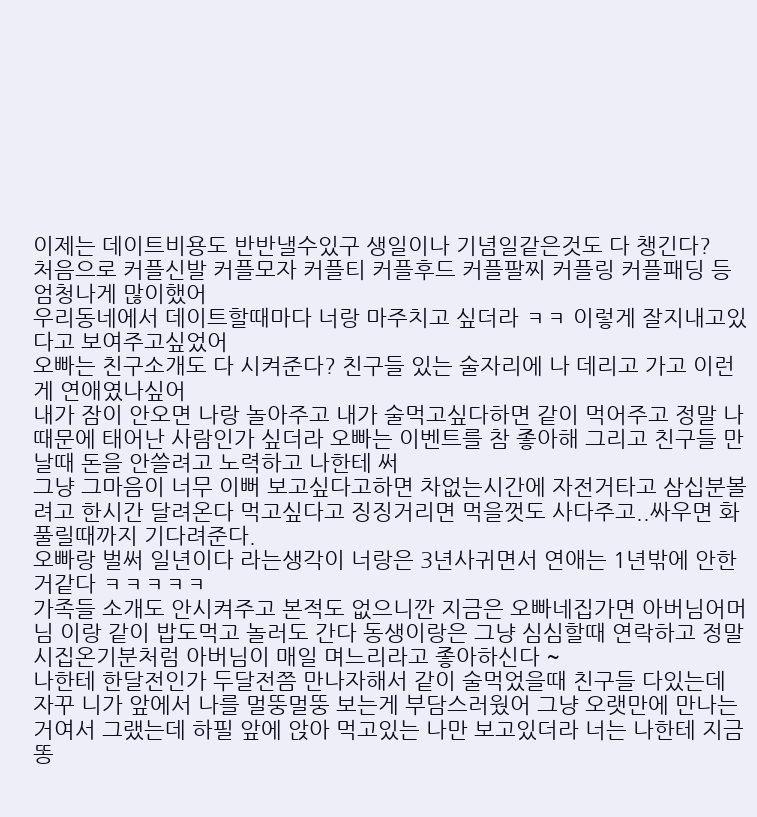이제는 데이트비용도 반반낼수있구 생일이나 기념일같은것도 다 챙긴다?
처음으로 커플신발 커플모자 커플티 커플후드 커플팔찌 커플링 커플패딩 등 엄청나게 많이했어
우리동네에서 데이트할때마다 너랑 마주치고 싶더라 ㅋㅋ 이렇게 잘지내고있다고 보여주고싶었어
오빠는 친구소개도 다 시켜준다? 친구들 있는 술자리에 나 데리고 가고 이런게 연애였나싶어
내가 잠이 안오면 나랑 놀아주고 내가 술먹고싶다하면 같이 먹어주고 정말 나때문에 태어난 사람인가 싶더라 오빠는 이벤트를 참 좋아해 그리고 친구들 만날때 돈을 안쓸려고 노력하고 나한테 써
그냥 그마음이 너무 이뻐 보고싶다고하면 차없는시간에 자전거타고 삼십분볼려고 한시간 달려온다 먹고싶다고 징징거리면 먹을껏도 사다주고..싸우면 화풀릴때까지 기다려준다.
오빠랑 벌써 일년이다 라는생각이 너랑은 3년사귀면서 연애는 1년밖에 안한거같다 ㅋㅋㅋㅋㅋ
가족들 소개도 안시켜주고 본적도 없으니깐 지금은 오빠네집가면 아버님어머님 이랑 같이 밥도먹고 놀러도 간다 동생이랑은 그냥 심심할때 연락하고 정말 시집온기분처럼 아버님이 매일 며느리라고 좋아하신다 ~
나한테 한달전인가 두달전쯤 만나자해서 같이 술먹었을때 친구들 다있는데 자꾸 니가 앞에서 나를 멀뚱멀뚱 보는게 부담스러웠어 그냥 오랫만에 만나는거여서 그랬는데 하필 앞에 앉아 먹고있는 나만 보고있더라 너는 나한테 지금 똥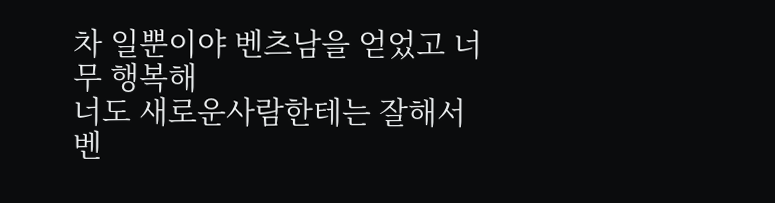차 일뿐이야 벤츠남을 얻었고 너무 행복해
너도 새로운사람한테는 잘해서 벤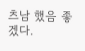츠남 했음 좋겠다.